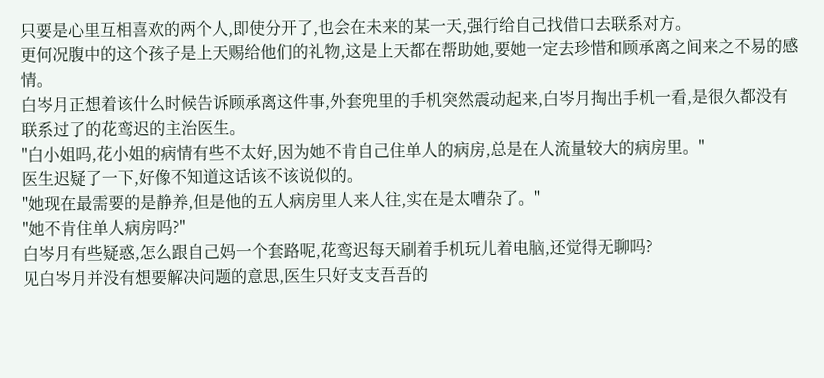只要是心里互相喜欢的两个人,即使分开了,也会在未来的某一天,强行给自己找借口去联系对方。
更何况腹中的这个孩子是上天赐给他们的礼物,这是上天都在帮助她,要她一定去珍惜和顾承离之间来之不易的感情。
白岑月正想着该什么时候告诉顾承离这件事,外套兜里的手机突然震动起来,白岑月掏出手机一看,是很久都没有联系过了的花鸾迟的主治医生。
"白小姐吗,花小姐的病情有些不太好,因为她不肯自己住单人的病房,总是在人流量较大的病房里。"
医生迟疑了一下,好像不知道这话该不该说似的。
"她现在最需要的是静养,但是他的五人病房里人来人往,实在是太嘈杂了。"
"她不肯住单人病房吗?"
白岑月有些疑惑,怎么跟自己妈一个套路呢,花鸾迟每天刷着手机玩儿着电脑,还觉得无聊吗?
见白岑月并没有想要解决问题的意思,医生只好支支吾吾的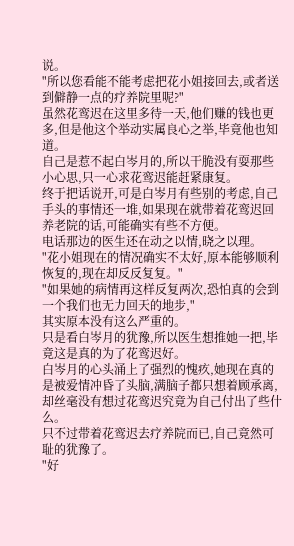说。
"所以您看能不能考虑把花小姐接回去,或者送到僻静一点的疗养院里呢?"
虽然花鸾迟在这里多待一天,他们赚的钱也更多,但是他这个举动实属良心之举,毕竟他也知道。
自己是惹不起白岑月的,所以干脆没有耍那些小心思,只一心求花鸾迟能赶紧康复。
终于把话说开,可是白岑月有些别的考虑,自己手头的事情还一堆,如果现在就带着花鸾迟回养老院的话,可能确实有些不方便。
电话那边的医生还在动之以情,晓之以理。
"花小姐现在的情况确实不太好,原本能够顺利恢复的,现在却反反复复。"
"如果她的病情再这样反复两次,恐怕真的会到一个我们也无力回天的地步,"
其实原本没有这么严重的。
只是看白岑月的犹豫,所以医生想推她一把,毕竟这是真的为了花鸾迟好。
白岑月的心头涌上了强烈的愧疚,她现在真的是被爱情冲昏了头脑,满脑子都只想着顾承离,却丝毫没有想过花鸾迟究竟为自己付出了些什么。
只不过带着花鸾迟去疗养院而已,自己竟然可耻的犹豫了。
"好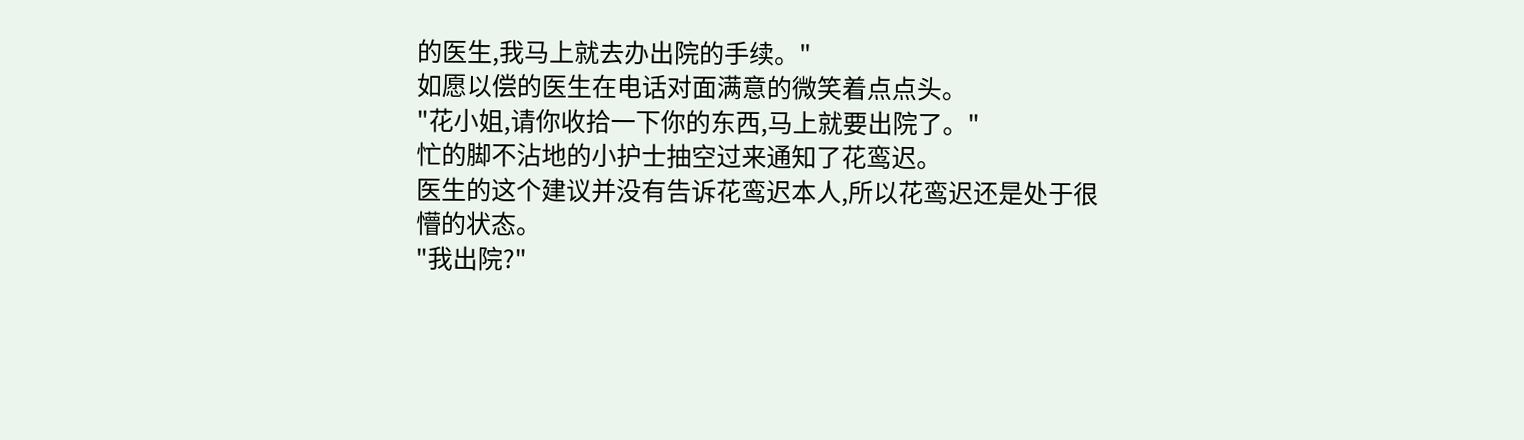的医生,我马上就去办出院的手续。"
如愿以偿的医生在电话对面满意的微笑着点点头。
"花小姐,请你收拾一下你的东西,马上就要出院了。"
忙的脚不沾地的小护士抽空过来通知了花鸾迟。
医生的这个建议并没有告诉花鸾迟本人,所以花鸾迟还是处于很懵的状态。
"我出院?"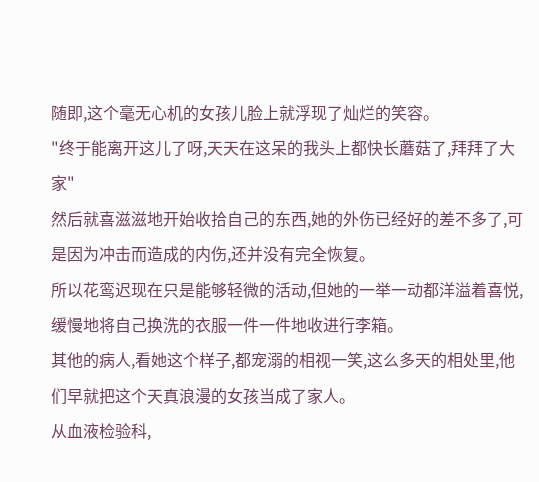随即,这个毫无心机的女孩儿脸上就浮现了灿烂的笑容。
"终于能离开这儿了呀,天天在这呆的我头上都快长蘑菇了,拜拜了大家"
然后就喜滋滋地开始收拾自己的东西,她的外伤已经好的差不多了,可是因为冲击而造成的内伤,还并没有完全恢复。
所以花鸾迟现在只是能够轻微的活动,但她的一举一动都洋溢着喜悦,缓慢地将自己换洗的衣服一件一件地收进行李箱。
其他的病人,看她这个样子,都宠溺的相视一笑,这么多天的相处里,他们早就把这个天真浪漫的女孩当成了家人。
从血液检验科,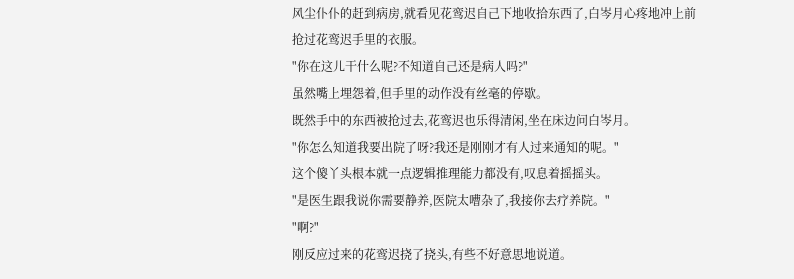风尘仆仆的赶到病房,就看见花鸾迟自己下地收拾东西了,白岑月心疼地冲上前抢过花鸾迟手里的衣服。
"你在这儿干什么呢?不知道自己还是病人吗?"
虽然嘴上埋怨着,但手里的动作没有丝毫的停歇。
既然手中的东西被抢过去,花鸾迟也乐得清闲,坐在床边问白岑月。
"你怎么知道我要出院了呀?我还是刚刚才有人过来通知的呢。"
这个傻丫头根本就一点逻辑推理能力都没有,叹息着摇摇头。
"是医生跟我说你需要静养,医院太嘈杂了,我接你去疗养院。"
"啊?"
刚反应过来的花鸾迟挠了挠头,有些不好意思地说道。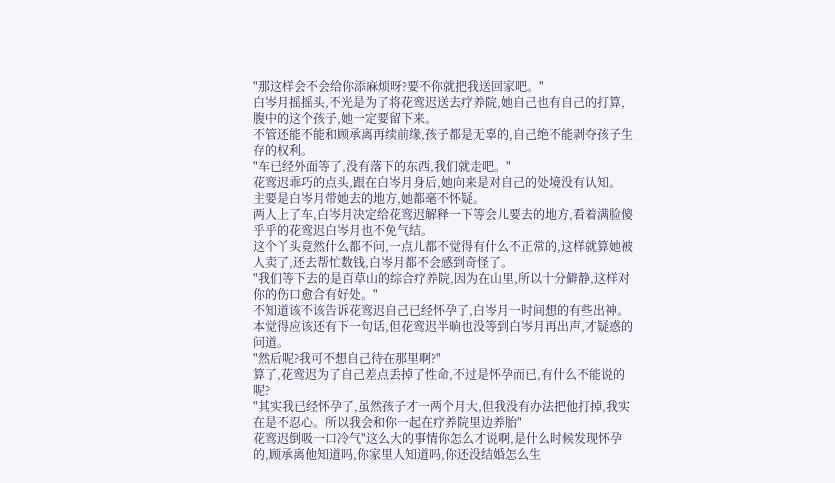"那这样会不会给你添麻烦呀?要不你就把我送回家吧。"
白岑月摇摇头,不光是为了将花鸾迟送去疗养院,她自己也有自己的打算,腹中的这个孩子,她一定要留下来。
不管还能不能和顾承离再续前缘,孩子都是无辜的,自己绝不能剥夺孩子生存的权利。
"车已经外面等了,没有落下的东西,我们就走吧。"
花鸾迟乖巧的点头,跟在白岑月身后,她向来是对自己的处境没有认知。
主要是白岑月带她去的地方,她都毫不怀疑。
两人上了车,白岑月决定给花鸾迟解释一下等会儿要去的地方,看着满脸傻乎乎的花鸾迟白岑月也不免气结。
这个丫头竟然什么都不问,一点儿都不觉得有什么不正常的,这样就算她被人卖了,还去帮忙数钱,白岑月都不会感到奇怪了。
"我们等下去的是百草山的综合疗养院,因为在山里,所以十分僻静,这样对你的伤口愈合有好处。"
不知道该不该告诉花鸾迟自己已经怀孕了,白岑月一时间想的有些出神。
本觉得应该还有下一句话,但花鸾迟半晌也没等到白岑月再出声,才疑惑的问道。
"然后呢?我可不想自己待在那里啊?"
算了,花鸾迟为了自己差点丢掉了性命,不过是怀孕而已,有什么不能说的呢?
"其实我已经怀孕了,虽然孩子才一两个月大,但我没有办法把他打掉,我实在是不忍心。所以我会和你一起在疗养院里边养胎"
花鸾迟倒吸一口冷气"这么大的事情你怎么才说啊,是什么时候发现怀孕的,顾承离他知道吗,你家里人知道吗,你还没结婚怎么生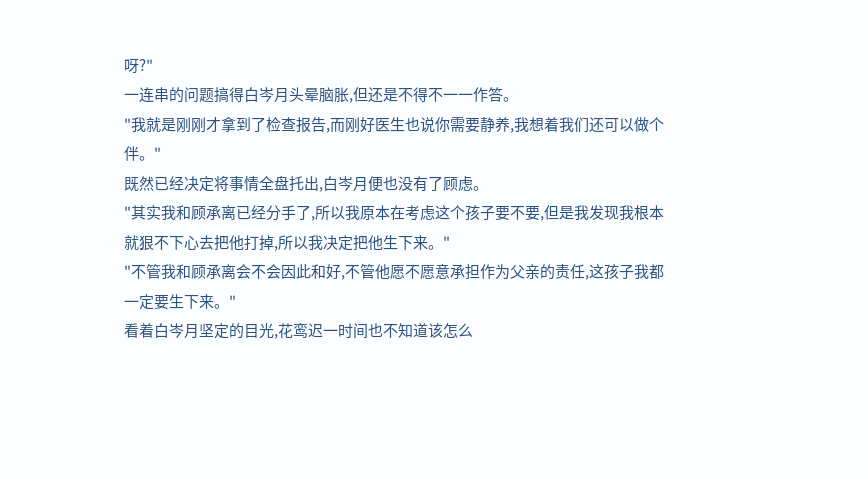呀?"
一连串的问题搞得白岑月头晕脑胀,但还是不得不一一作答。
"我就是刚刚才拿到了检查报告,而刚好医生也说你需要静养,我想着我们还可以做个伴。"
既然已经决定将事情全盘托出,白岑月便也没有了顾虑。
"其实我和顾承离已经分手了,所以我原本在考虑这个孩子要不要,但是我发现我根本就狠不下心去把他打掉,所以我决定把他生下来。"
"不管我和顾承离会不会因此和好,不管他愿不愿意承担作为父亲的责任,这孩子我都一定要生下来。"
看着白岑月坚定的目光,花鸾迟一时间也不知道该怎么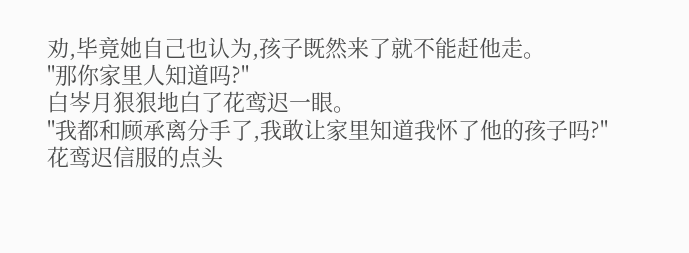劝,毕竟她自己也认为,孩子既然来了就不能赶他走。
"那你家里人知道吗?"
白岑月狠狠地白了花鸾迟一眼。
"我都和顾承离分手了,我敢让家里知道我怀了他的孩子吗?"
花鸾迟信服的点头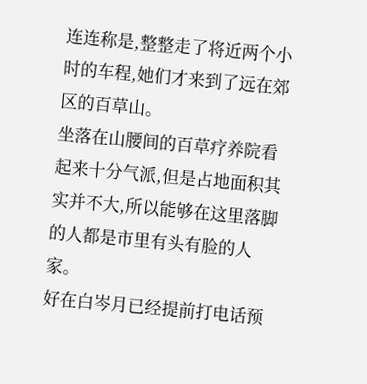连连称是,整整走了将近两个小时的车程,她们才来到了远在郊区的百草山。
坐落在山腰间的百草疗养院看起来十分气派,但是占地面积其实并不大,所以能够在这里落脚的人都是市里有头有脸的人家。
好在白岑月已经提前打电话预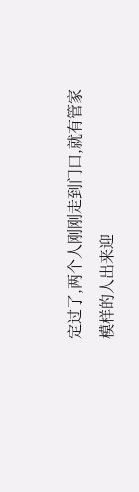定过了,两个人刚刚走到门口,就有管家模样的人出来迎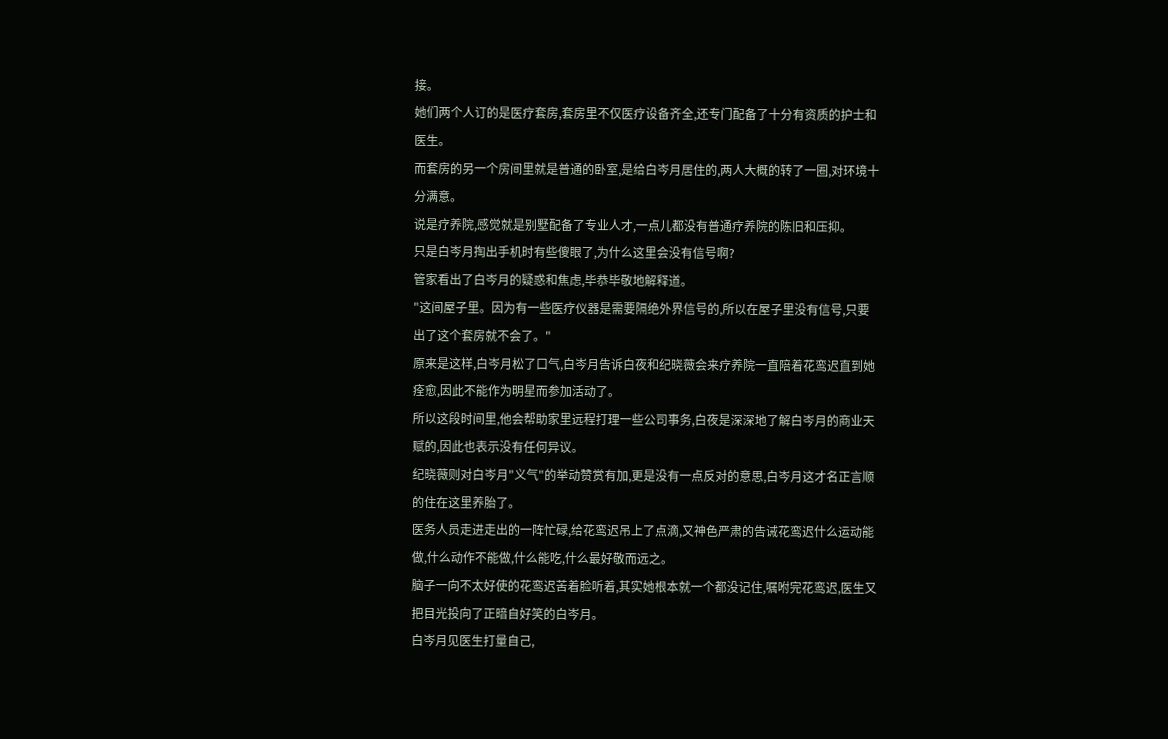接。
她们两个人订的是医疗套房,套房里不仅医疗设备齐全,还专门配备了十分有资质的护士和医生。
而套房的另一个房间里就是普通的卧室,是给白岑月居住的,两人大概的转了一圈,对环境十分满意。
说是疗养院,感觉就是别墅配备了专业人才,一点儿都没有普通疗养院的陈旧和压抑。
只是白岑月掏出手机时有些傻眼了,为什么这里会没有信号啊?
管家看出了白岑月的疑惑和焦虑,毕恭毕敬地解释道。
"这间屋子里。因为有一些医疗仪器是需要隔绝外界信号的,所以在屋子里没有信号,只要出了这个套房就不会了。"
原来是这样,白岑月松了口气,白岑月告诉白夜和纪晓薇会来疗养院一直陪着花鸾迟直到她痊愈,因此不能作为明星而参加活动了。
所以这段时间里,他会帮助家里远程打理一些公司事务,白夜是深深地了解白岑月的商业天赋的,因此也表示没有任何异议。
纪晓薇则对白岑月"义气"的举动赞赏有加,更是没有一点反对的意思,白岑月这才名正言顺的住在这里养胎了。
医务人员走进走出的一阵忙碌,给花鸾迟吊上了点滴,又神色严肃的告诫花鸾迟什么运动能做,什么动作不能做,什么能吃,什么最好敬而远之。
脑子一向不太好使的花鸾迟苦着脸听着,其实她根本就一个都没记住,嘱咐完花鸾迟,医生又把目光投向了正暗自好笑的白岑月。
白岑月见医生打量自己,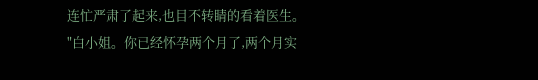连忙严肃了起来,也目不转睛的看着医生。
"白小姐。你已经怀孕两个月了,两个月实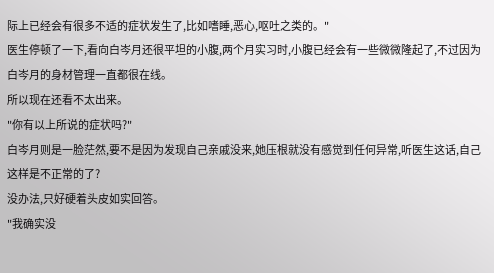际上已经会有很多不适的症状发生了,比如嗜睡,恶心,呕吐之类的。"
医生停顿了一下,看向白岑月还很平坦的小腹,两个月实习时,小腹已经会有一些微微隆起了,不过因为白岑月的身材管理一直都很在线。
所以现在还看不太出来。
"你有以上所说的症状吗?"
白岑月则是一脸茫然,要不是因为发现自己亲戚没来,她压根就没有感觉到任何异常,听医生这话,自己这样是不正常的了?
没办法,只好硬着头皮如实回答。
"我确实没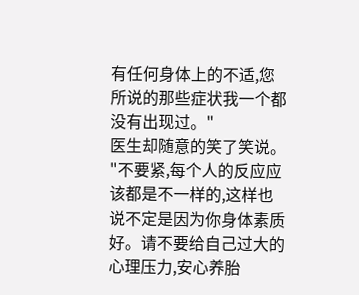有任何身体上的不适,您所说的那些症状我一个都没有出现过。"
医生却随意的笑了笑说。
"不要紧,每个人的反应应该都是不一样的,这样也说不定是因为你身体素质好。请不要给自己过大的心理压力,安心养胎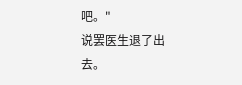吧。"
说罢医生退了出去。